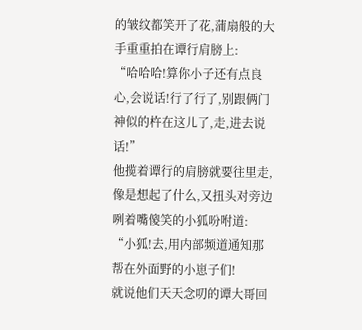的皱纹都笑开了花,蒲扇般的大手重重拍在谭行肩膀上:
“哈哈哈!算你小子还有点良心,会说话!行了行了,别跟俩门神似的杵在这儿了,走,进去说话!”
他揽着谭行的肩膀就要往里走,像是想起了什么,又扭头对旁边咧着嘴傻笑的小狐吩咐道:
“小狐!去,用内部频道通知那帮在外面野的小崽子们!
就说他们天天念叨的谭大哥回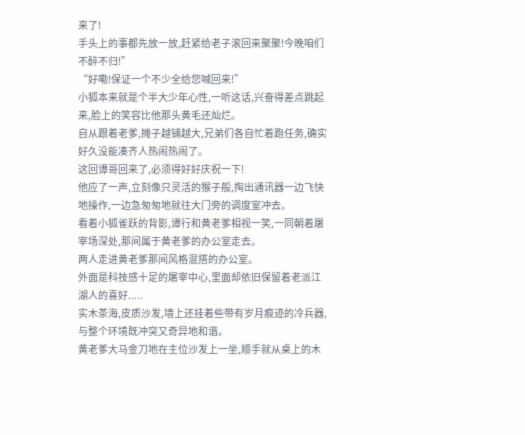来了!
手头上的事都先放一放,赶紧给老子滚回来聚聚!今晚咱们不醉不归!”
“好嘞!保证一个不少全给您喊回来!”
小狐本来就是个半大少年心性,一听这话,兴奋得差点跳起来,脸上的笑容比他那头黄毛还灿烂。
自从跟着老爹,摊子越铺越大,兄弟们各自忙着跑任务,确实好久没能凑齐人热闹热闹了。
这回谭哥回来了,必须得好好庆祝一下!
他应了一声,立刻像只灵活的猴子般,掏出通讯器一边飞快地操作,一边急匆匆地就往大门旁的调度室冲去。
看着小狐雀跃的背影,谭行和黄老爹相视一笑,一同朝着屠宰场深处,那间属于黄老爹的办公室走去。
两人走进黄老爹那间风格混搭的办公室。
外面是科技感十足的屠宰中心,里面却依旧保留着老派江湖人的喜好.....
实木茶海,皮质沙发,墙上还挂着些带有岁月痕迹的冷兵器,与整个环境既冲突又奇异地和谐。
黄老爹大马金刀地在主位沙发上一坐,顺手就从桌上的木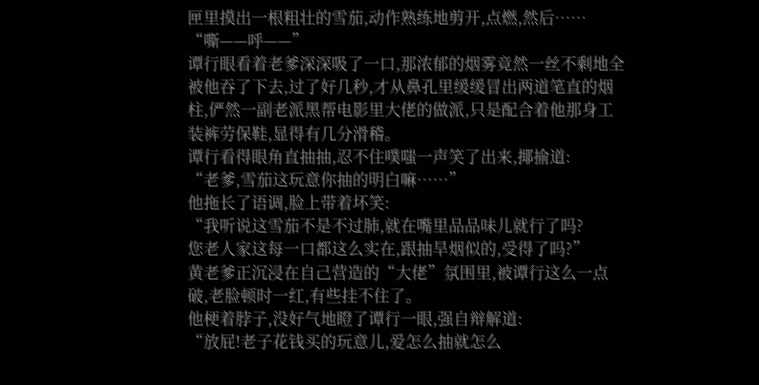匣里摸出一根粗壮的雪茄,动作熟练地剪开,点燃,然后……
“嘶——呼——”
谭行眼看着老爹深深吸了一口,那浓郁的烟雾竟然一丝不剩地全被他吞了下去,过了好几秒,才从鼻孔里缓缓冒出两道笔直的烟柱,俨然一副老派黑帮电影里大佬的做派,只是配合着他那身工装裤劳保鞋,显得有几分滑稽。
谭行看得眼角直抽抽,忍不住噗嗤一声笑了出来,揶揄道:
“老爹,雪茄这玩意你抽的明白嘛……”
他拖长了语调,脸上带着坏笑:
“我听说这雪茄不是不过肺,就在嘴里品品味儿就行了吗?
您老人家这每一口都这么实在,跟抽旱烟似的,受得了吗?”
黄老爹正沉浸在自己营造的“大佬”氛围里,被谭行这么一点破,老脸顿时一红,有些挂不住了。
他梗着脖子,没好气地瞪了谭行一眼,强自辩解道:
“放屁!老子花钱买的玩意儿,爱怎么抽就怎么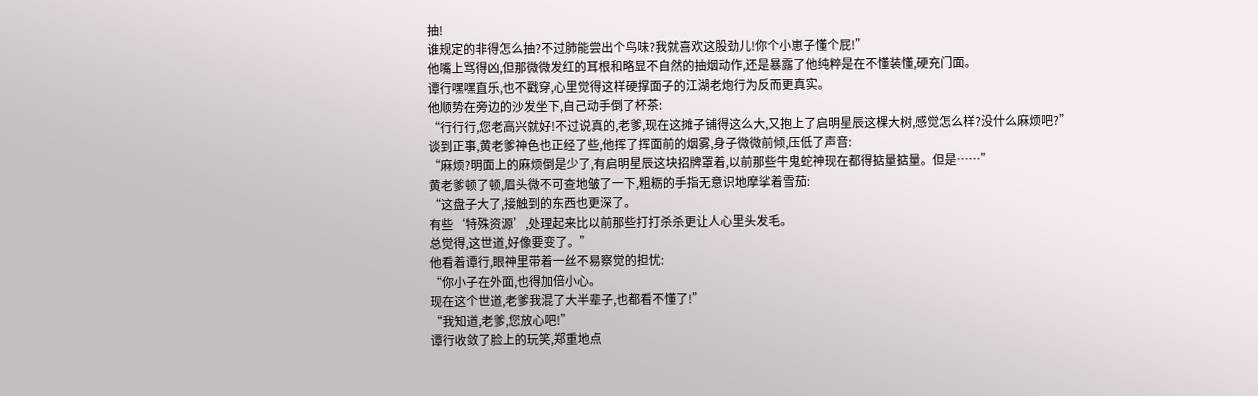抽!
谁规定的非得怎么抽?不过肺能尝出个鸟味?我就喜欢这股劲儿!你个小崽子懂个屁!”
他嘴上骂得凶,但那微微发红的耳根和略显不自然的抽烟动作,还是暴露了他纯粹是在不懂装懂,硬充门面。
谭行嘿嘿直乐,也不戳穿,心里觉得这样硬撑面子的江湖老炮行为反而更真实。
他顺势在旁边的沙发坐下,自己动手倒了杯茶:
“行行行,您老高兴就好!不过说真的,老爹,现在这摊子铺得这么大,又抱上了启明星辰这棵大树,感觉怎么样?没什么麻烦吧?”
谈到正事,黄老爹神色也正经了些,他挥了挥面前的烟雾,身子微微前倾,压低了声音:
“麻烦?明面上的麻烦倒是少了,有启明星辰这块招牌罩着,以前那些牛鬼蛇神现在都得掂量掂量。但是……”
黄老爹顿了顿,眉头微不可查地皱了一下,粗粝的手指无意识地摩挲着雪茄:
“这盘子大了,接触到的东西也更深了。
有些‘特殊资源’,处理起来比以前那些打打杀杀更让人心里头发毛。
总觉得,这世道,好像要变了。”
他看着谭行,眼神里带着一丝不易察觉的担忧:
“你小子在外面,也得加倍小心。
现在这个世道,老爹我混了大半辈子,也都看不懂了!”
“我知道,老爹,您放心吧!”
谭行收敛了脸上的玩笑,郑重地点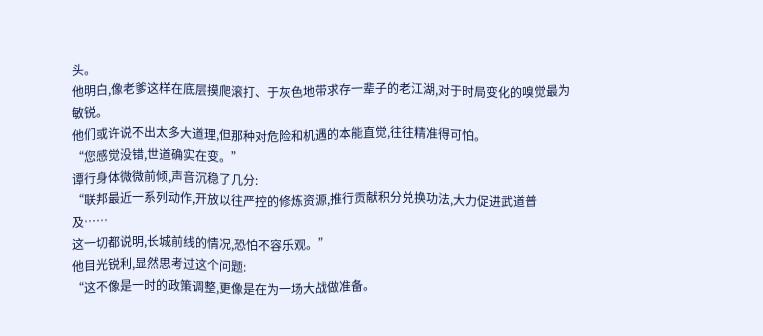头。
他明白,像老爹这样在底层摸爬滚打、于灰色地带求存一辈子的老江湖,对于时局变化的嗅觉最为敏锐。
他们或许说不出太多大道理,但那种对危险和机遇的本能直觉,往往精准得可怕。
“您感觉没错,世道确实在变。”
谭行身体微微前倾,声音沉稳了几分:
“联邦最近一系列动作,开放以往严控的修炼资源,推行贡献积分兑换功法,大力促进武道普及……
这一切都说明,长城前线的情况,恐怕不容乐观。”
他目光锐利,显然思考过这个问题:
“这不像是一时的政策调整,更像是在为一场大战做准备。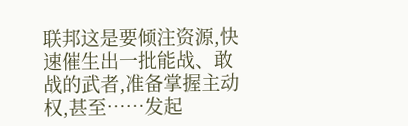联邦这是要倾注资源,快速催生出一批能战、敢战的武者,准备掌握主动权,甚至……发起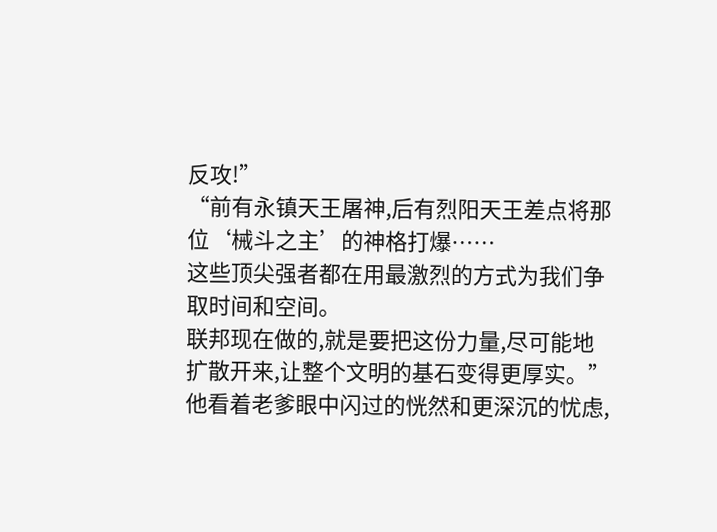反攻!”
“前有永镇天王屠神,后有烈阳天王差点将那位‘械斗之主’的神格打爆……
这些顶尖强者都在用最激烈的方式为我们争取时间和空间。
联邦现在做的,就是要把这份力量,尽可能地扩散开来,让整个文明的基石变得更厚实。”
他看着老爹眼中闪过的恍然和更深沉的忧虑,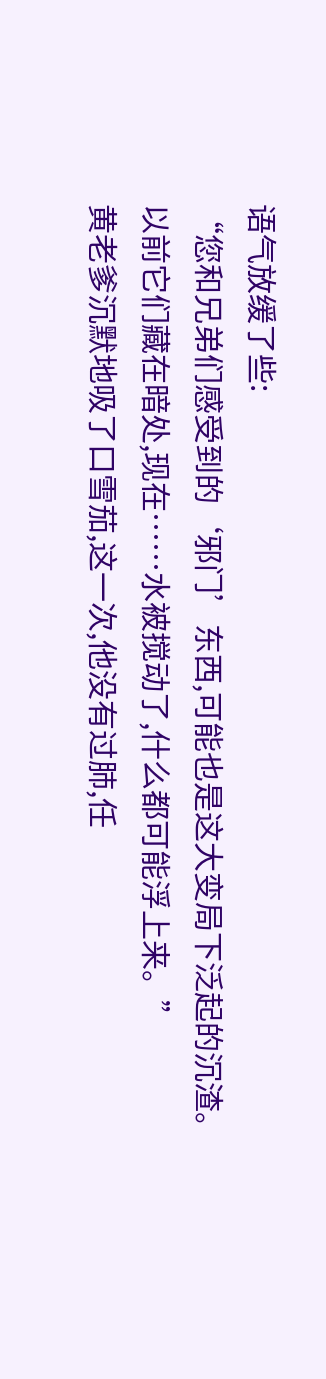语气放缓了些:
“您和兄弟们感受到的‘邪门’东西,可能也是这大变局下泛起的沉渣。
以前它们藏在暗处,现在……水被搅动了,什么都可能浮上来。”
黄老爹沉默地吸了口雪茄,这一次,他没有过肺,任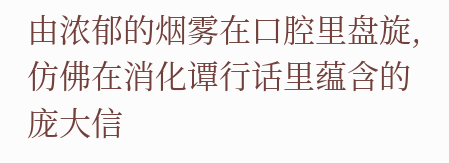由浓郁的烟雾在口腔里盘旋,仿佛在消化谭行话里蕴含的庞大信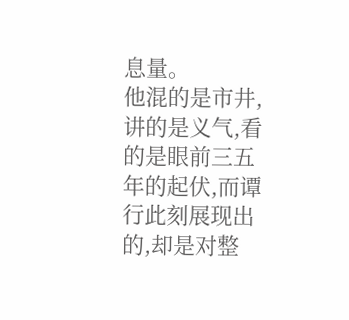息量。
他混的是市井,讲的是义气,看的是眼前三五年的起伏,而谭行此刻展现出的,却是对整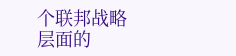个联邦战略层面的